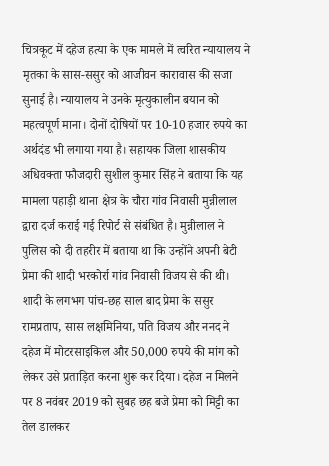चित्रकूट में दहेज हत्या के एक मामले में त्वरित न्यायालय ने मृतका के सास-ससुर को आजीवन कारावास की सजा सुनाई है। न्यायालय ने उनके मृत्युकालीन बयान को महत्वपूर्ण माना। दोनों दोषियों पर 10-10 हजार रुपये का अर्थदंड भी लगाया गया है। सहायक जिला शासकीय अधिवक्ता फौजदारी सुशील कुमार सिंह ने बताया कि यह मामला पहाड़ी थाना क्षेत्र के चौरा गांव निवासी मुन्नीलाल द्वारा दर्ज कराई गई रिपोर्ट से संबंधित है। मुन्नीलाल ने पुलिस को दी तहरीर में बताया था कि उन्होंने अपनी बेटी प्रेमा की शादी भरकोर्रा गांव निवासी विजय से की थी। शादी के लगभग पांच-छह साल बाद प्रेमा के ससुर रामप्रताप, सास लक्षमिनिया, पति विजय और ननद ने दहेज में मोटरसाइकिल और 50,000 रुपये की मांग को लेकर उसे प्रताड़ित करना शुरू कर दिया। दहेज न मिलने पर 8 नवंबर 2019 को सुबह छह बजे प्रेमा को मिट्टी का तेल डालकर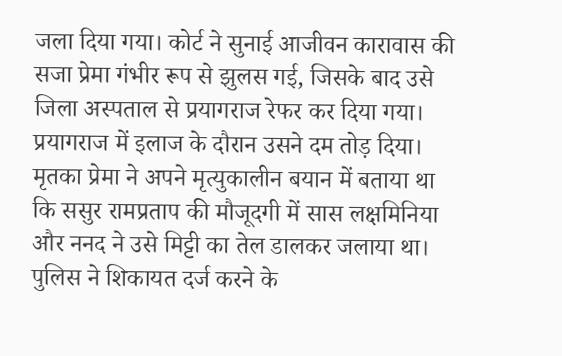जला दिया गया। कोर्ट ने सुनाई आजीवन कारावास की सजा प्रेमा गंभीर रूप से झुलस गई, जिसके बाद उसे जिला अस्पताल से प्रयागराज रेफर कर दिया गया। प्रयागराज में इलाज के दौरान उसने दम तोड़ दिया। मृतका प्रेमा ने अपने मृत्युकालीन बयान में बताया था कि ससुर रामप्रताप की मौजूदगी में सास लक्षमिनिया और ननद ने उसे मिट्टी का तेल डालकर जलाया था। पुलिस ने शिकायत दर्ज करने के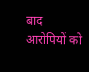बाद आरोपियों को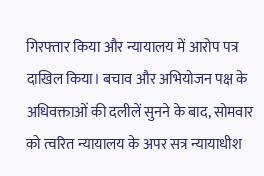गिरफ्तार किया और न्यायालय में आरोप पत्र दाखिल किया। बचाव और अभियोजन पक्ष के अधिवक्ताओं की दलीलें सुनने के बाद, सोमवार को त्वरित न्यायालय के अपर सत्र न्यायाधीश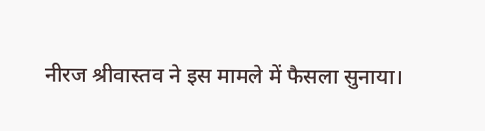नीरज श्रीवास्तव ने इस मामले में फैसला सुनाया।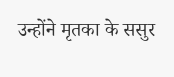उन्होंने मृतका के ससुर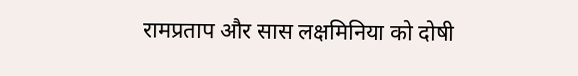रामप्रताप और सास लक्षमिनिया को दोषी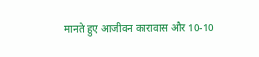मानते हुए आजीवन कारावास और 10-10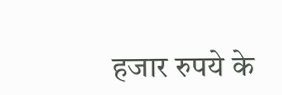हजार रुपये के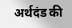अर्थदंड की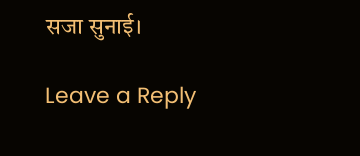सजा सुनाई।

Leave a Reply